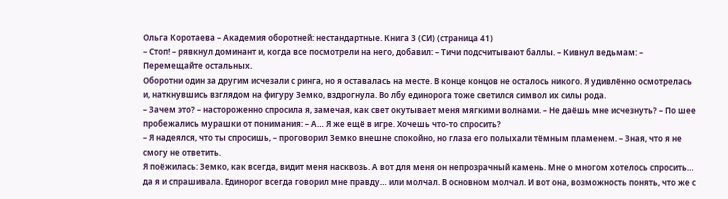Ольга Коротаева – Академия оборотней: нестандартные. Книга 3 (СИ) (страница 41)
– Стоп! – рявкнул доминант и, когда все посмотрели на него, добавил: – Тичи подсчитывают баллы. – Кивнул ведьмам: – Перемещайте остальных.
Оборотни один за другим исчезали с ринга, но я оставалась на месте. В конце концов не осталось никого. Я удивлённо осмотрелась и, наткнувшись взглядом на фигуру Земко, вздрогнула. Во лбу единорога тоже светился символ их силы рода.
– Зачем это? – настороженно спросила я, замечая, как свет окутывает меня мягкими волнами. – Не даёшь мне исчезнуть? – По шее пробежались мурашки от понимания: – А… Я же ещё в игре. Хочешь что-то спросить?
– Я надеялся, что ты спросишь, – проговорил Земко внешне спокойно, но глаза его полыхали тёмным пламенем. – Зная, что я не смогу не ответить.
Я поёжилась: Земко, как всегда, видит меня насквозь. А вот для меня он непрозрачный камень. Мне о многом хотелось спросить… да я и спрашивала. Единорог всегда говорил мне правду… или молчал. В основном молчал. И вот она, возможность понять, что же с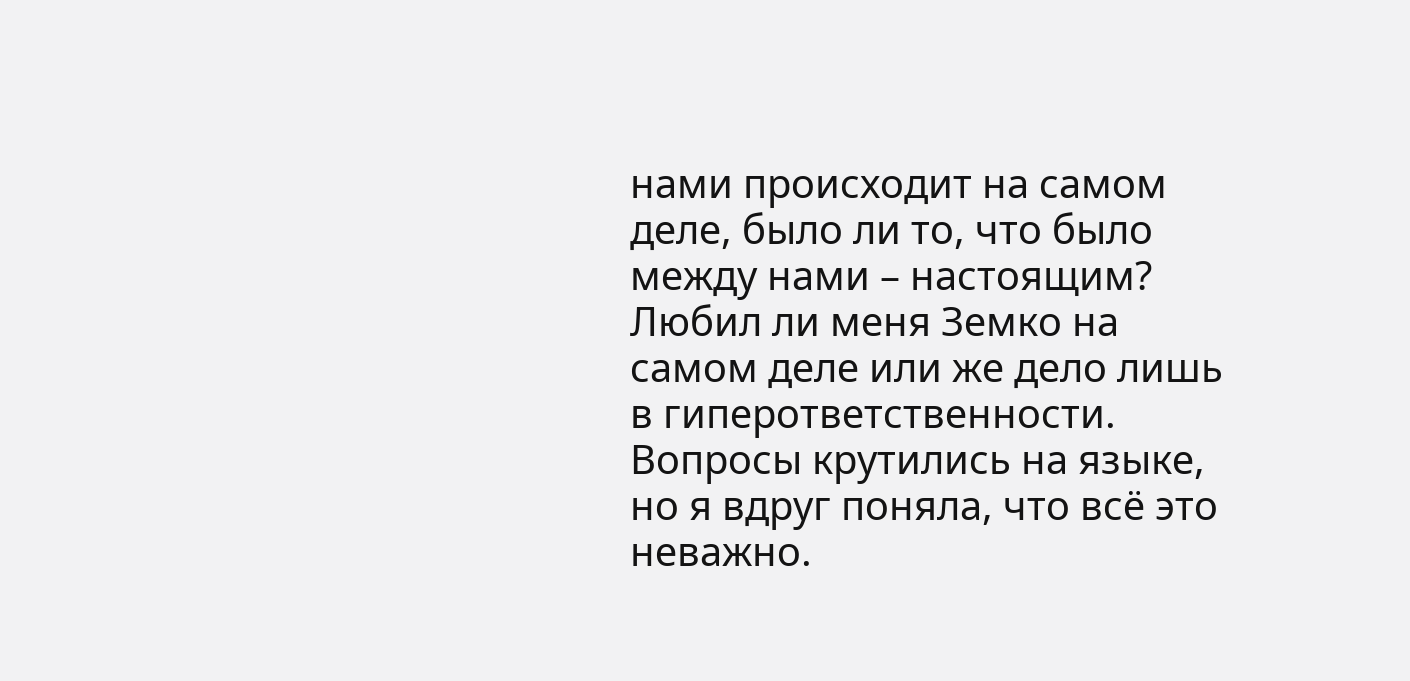нами происходит на самом деле, было ли то, что было между нами – настоящим? Любил ли меня Земко на самом деле или же дело лишь в гиперответственности. Вопросы крутились на языке, но я вдруг поняла, что всё это неважно.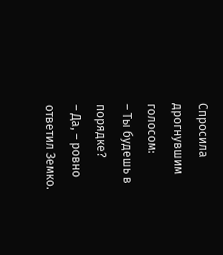Спросила дрогнувшим голосом:
– Ты будешь в порядке?
– Да, – ровно ответил Земко.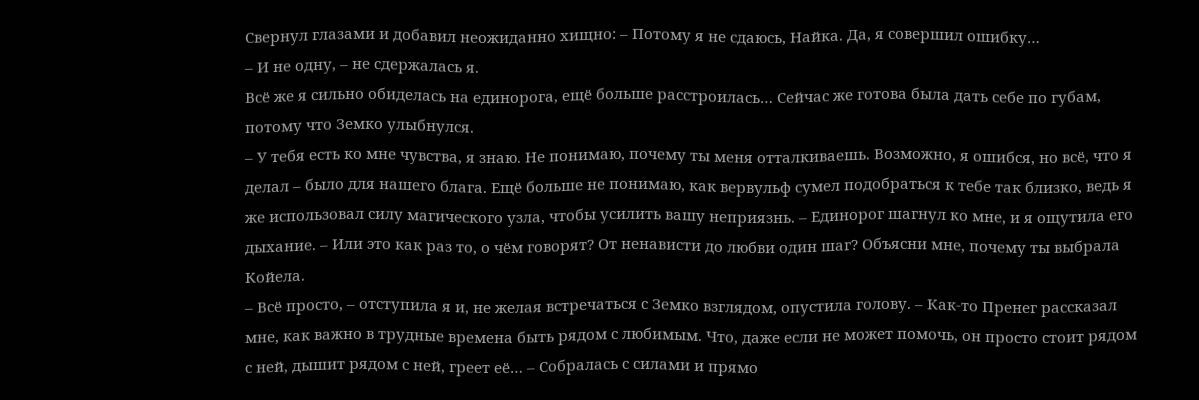Свернул глазами и добавил неожиданно хищно: – Потому я не сдаюсь, Найка. Да, я совершил ошибку…
– И не одну, – не сдержалась я.
Всё же я сильно обиделась на единорога, ещё больше расстроилась… Сейчас же готова была дать себе по губам, потому что Земко улыбнулся.
– У тебя есть ко мне чувства, я знаю. Не понимаю, почему ты меня отталкиваешь. Возможно, я ошибся, но всё, что я делал – было для нашего блага. Ещё больше не понимаю, как вервульф сумел подобраться к тебе так близко, ведь я же использовал силу магического узла, чтобы усилить вашу неприязнь. – Единорог шагнул ко мне, и я ощутила его дыхание. – Или это как раз то, о чём говорят? От ненависти до любви один шаг? Объясни мне, почему ты выбрала Койела.
– Всё просто, – отступила я и, не желая встречаться с Земко взглядом, опустила голову. – Как-то Пренег рассказал мне, как важно в трудные времена быть рядом с любимым. Что, даже если не может помочь, он просто стоит рядом с ней, дышит рядом с ней, греет её… – Собралась с силами и прямо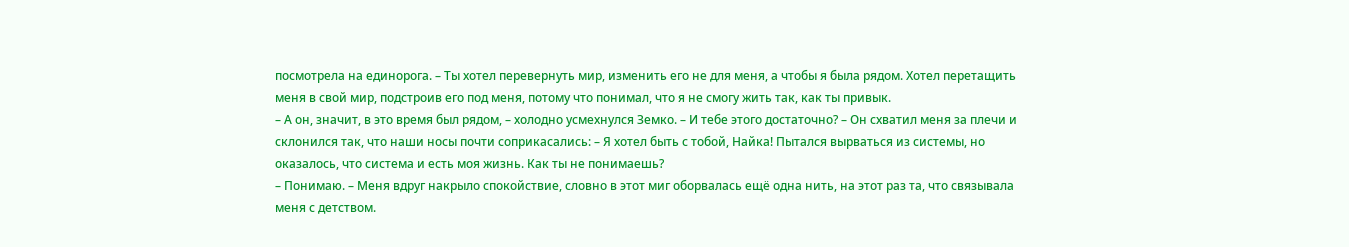посмотрела на единорога. – Ты хотел перевернуть мир, изменить его не для меня, а чтобы я была рядом. Хотел перетащить меня в свой мир, подстроив его под меня, потому что понимал, что я не смогу жить так, как ты привык.
– А он, значит, в это время был рядом, – холодно усмехнулся Земко. – И тебе этого достаточно? – Он схватил меня за плечи и склонился так, что наши носы почти соприкасались: – Я хотел быть с тобой, Найка! Пытался вырваться из системы, но оказалось, что система и есть моя жизнь. Как ты не понимаешь?
– Понимаю. – Меня вдруг накрыло спокойствие, словно в этот миг оборвалась ещё одна нить, на этот раз та, что связывала меня с детством.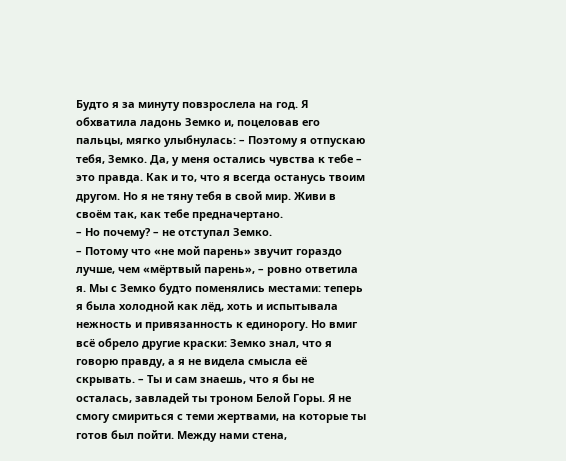Будто я за минуту повзрослела на год. Я обхватила ладонь Земко и, поцеловав его пальцы, мягко улыбнулась: – Поэтому я отпускаю тебя, Земко. Да, у меня остались чувства к тебе – это правда. Как и то, что я всегда останусь твоим другом. Но я не тяну тебя в свой мир. Живи в своём так, как тебе предначертано.
– Но почему? – не отступал Земко.
– Потому что «не мой парень» звучит гораздо лучше, чем «мёртвый парень», – ровно ответила я. Мы с Земко будто поменялись местами: теперь я была холодной как лёд, хоть и испытывала нежность и привязанность к единорогу. Но вмиг всё обрело другие краски: Земко знал, что я говорю правду, а я не видела смысла её скрывать. – Ты и сам знаешь, что я бы не осталась, завладей ты троном Белой Горы. Я не смогу смириться с теми жертвами, на которые ты готов был пойти. Между нами стена,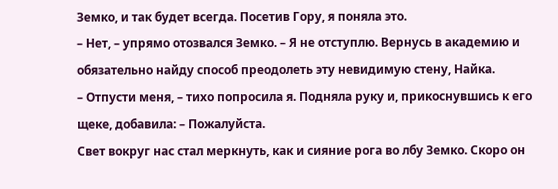Земко, и так будет всегда. Посетив Гору, я поняла это.
– Нет, – упрямо отозвался Земко. – Я не отступлю. Вернусь в академию и обязательно найду способ преодолеть эту невидимую стену, Найка.
– Отпусти меня, – тихо попросила я. Подняла руку и, прикоснувшись к его щеке, добавила: – Пожалуйста.
Свет вокруг нас стал меркнуть, как и сияние рога во лбу Земко. Скоро он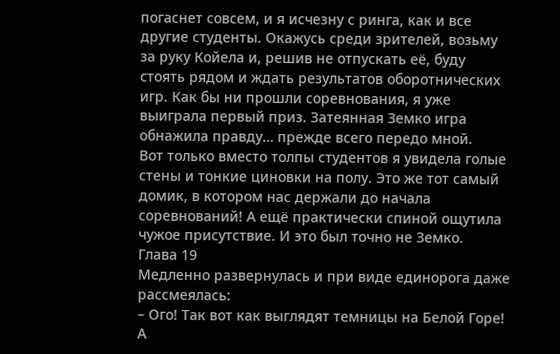погаснет совсем, и я исчезну с ринга, как и все другие студенты. Окажусь среди зрителей, возьму за руку Койела и, решив не отпускать её, буду стоять рядом и ждать результатов оборотнических игр. Как бы ни прошли соревнования, я уже выиграла первый приз. Затеянная Земко игра обнажила правду… прежде всего передо мной.
Вот только вместо толпы студентов я увидела голые стены и тонкие циновки на полу. Это же тот самый домик, в котором нас держали до начала соревнований! А ещё практически спиной ощутила чужое присутствие. И это был точно не Земко.
Глава 19
Медленно развернулась и при виде единорога даже рассмеялась:
– Ого! Так вот как выглядят темницы на Белой Горе! А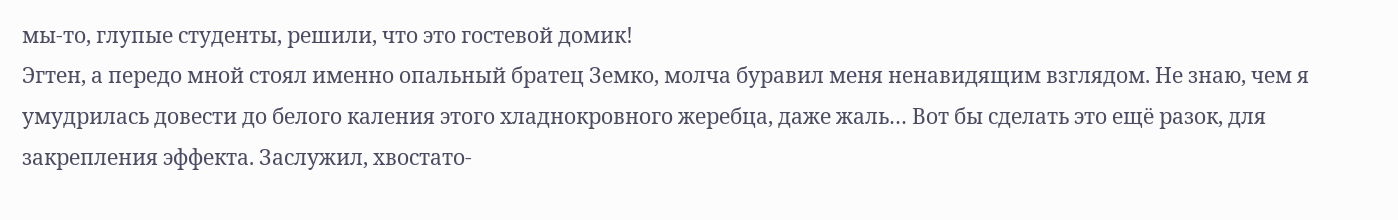мы-то, глупые студенты, решили, что это гостевой домик!
Эгтен, а передо мной стоял именно опальный братец Земко, молча буравил меня ненавидящим взглядом. Не знаю, чем я умудрилась довести до белого каления этого хладнокровного жеребца, даже жаль… Вот бы сделать это ещё разок, для закрепления эффекта. Заслужил, хвостато-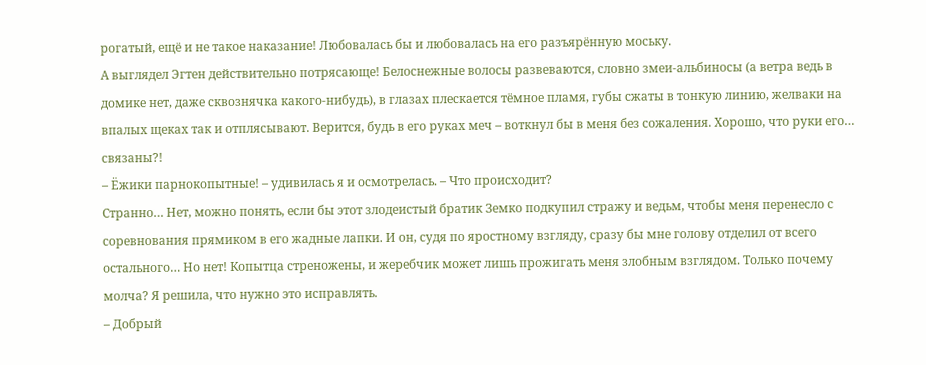рогатый, ещё и не такое наказание! Любовалась бы и любовалась на его разъярённую моську.
А выглядел Эгтен действительно потрясающе! Белоснежные волосы развеваются, словно змеи-альбиносы (а ветра ведь в домике нет, даже сквознячка какого-нибудь), в глазах плескается тёмное пламя, губы сжаты в тонкую линию, желваки на впалых щеках так и отплясывают. Верится, будь в его руках меч – воткнул бы в меня без сожаления. Хорошо, что руки его… связаны?!
– Ёжики парнокопытные! – удивилась я и осмотрелась. – Что происходит?
Странно… Нет, можно понять, если бы этот злодеистый братик Земко подкупил стражу и ведьм, чтобы меня перенесло с соревнования прямиком в его жадные лапки. И он, судя по яростному взгляду, сразу бы мне голову отделил от всего остального… Но нет! Копытца стреножены, и жеребчик может лишь прожигать меня злобным взглядом. Только почему молча? Я решила, что нужно это исправлять.
– Добрый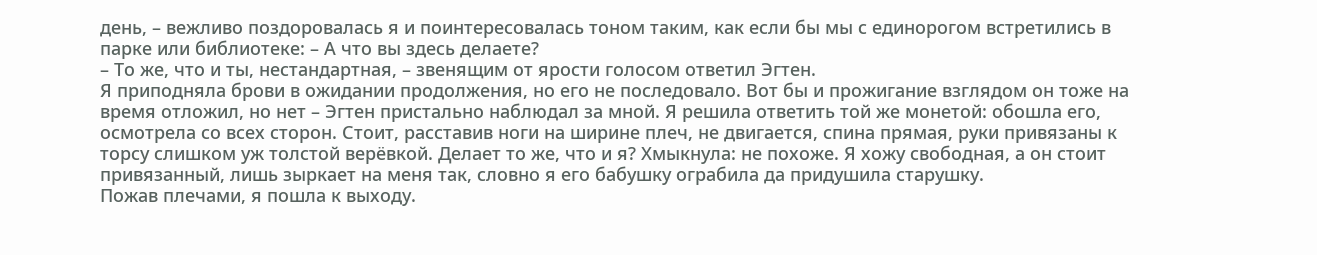день, – вежливо поздоровалась я и поинтересовалась тоном таким, как если бы мы с единорогом встретились в парке или библиотеке: – А что вы здесь делаете?
– То же, что и ты, нестандартная, – звенящим от ярости голосом ответил Эгтен.
Я приподняла брови в ожидании продолжения, но его не последовало. Вот бы и прожигание взглядом он тоже на время отложил, но нет – Эгтен пристально наблюдал за мной. Я решила ответить той же монетой: обошла его, осмотрела со всех сторон. Стоит, расставив ноги на ширине плеч, не двигается, спина прямая, руки привязаны к торсу слишком уж толстой верёвкой. Делает то же, что и я? Хмыкнула: не похоже. Я хожу свободная, а он стоит привязанный, лишь зыркает на меня так, словно я его бабушку ограбила да придушила старушку.
Пожав плечами, я пошла к выходу.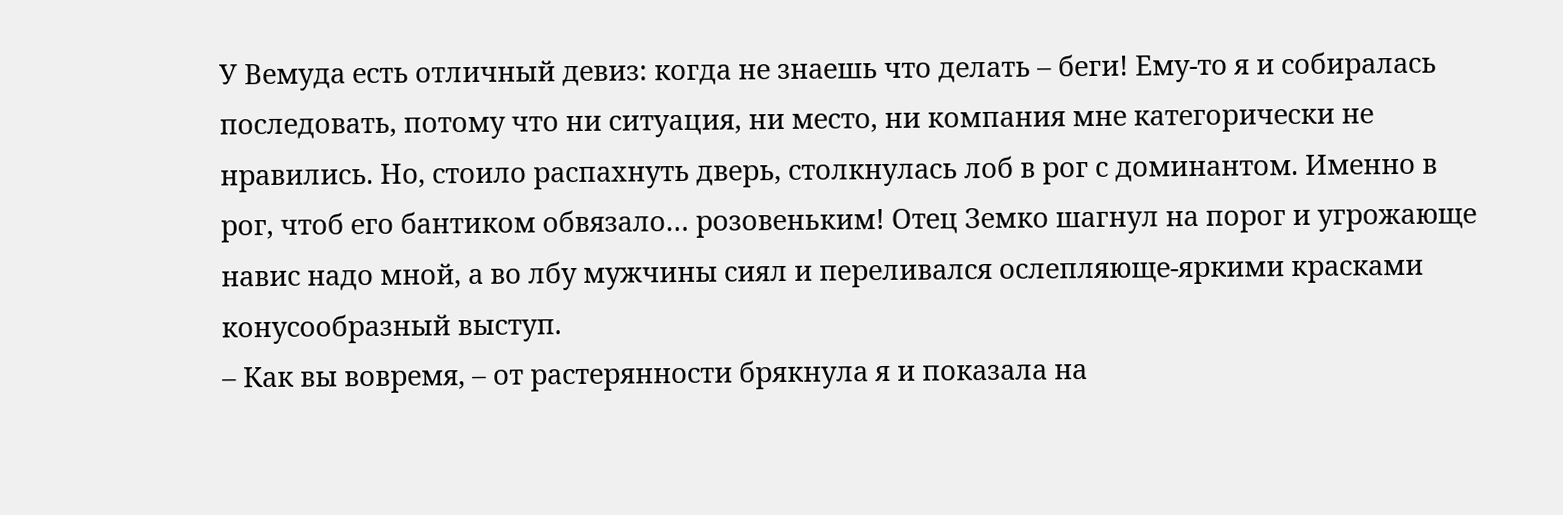У Вемуда есть отличный девиз: когда не знаешь что делать – беги! Ему-то я и собиралась последовать, потому что ни ситуация, ни место, ни компания мне категорически не нравились. Но, стоило распахнуть дверь, столкнулась лоб в рог с доминантом. Именно в рог, чтоб его бантиком обвязало… розовеньким! Отец Земко шагнул на порог и угрожающе навис надо мной, а во лбу мужчины сиял и переливался ослепляюще-яркими красками конусообразный выступ.
– Как вы вовремя, – от растерянности брякнула я и показала на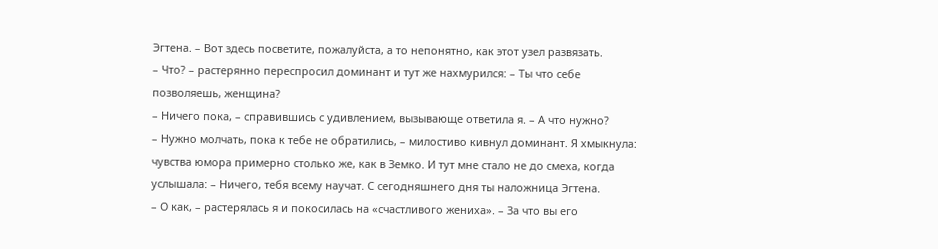Эгтена. – Вот здесь посветите, пожалуйста, а то непонятно, как этот узел развязать.
– Что? – растерянно переспросил доминант и тут же нахмурился: – Ты что себе позволяешь, женщина?
– Ничего пока, – справившись с удивлением, вызывающе ответила я. – А что нужно?
– Нужно молчать, пока к тебе не обратились, – милостиво кивнул доминант. Я хмыкнула: чувства юмора примерно столько же, как в Земко. И тут мне стало не до смеха, когда услышала: – Ничего, тебя всему научат. С сегодняшнего дня ты наложница Эгтена.
– О как, – растерялась я и покосилась на «счастливого жениха». – За что вы его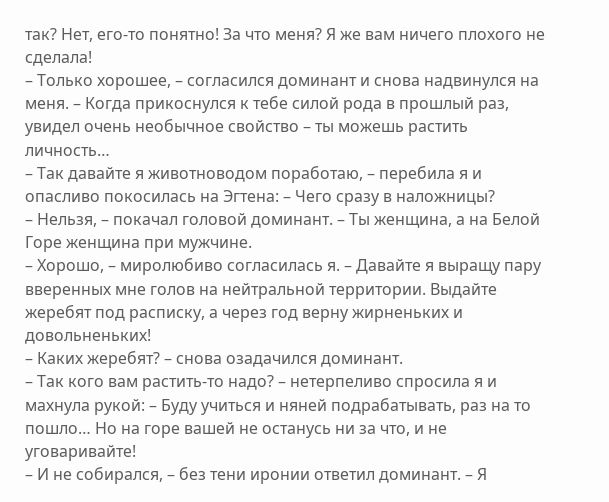так? Нет, его-то понятно! За что меня? Я же вам ничего плохого не сделала!
– Только хорошее, – согласился доминант и снова надвинулся на меня. – Когда прикоснулся к тебе силой рода в прошлый раз, увидел очень необычное свойство – ты можешь растить личность…
– Так давайте я животноводом поработаю, – перебила я и опасливо покосилась на Эгтена: – Чего сразу в наложницы?
– Нельзя, – покачал головой доминант. – Ты женщина, а на Белой Горе женщина при мужчине.
– Хорошо, – миролюбиво согласилась я. – Давайте я выращу пару вверенных мне голов на нейтральной территории. Выдайте жеребят под расписку, а через год верну жирненьких и довольненьких!
– Каких жеребят? – снова озадачился доминант.
– Так кого вам растить-то надо? – нетерпеливо спросила я и махнула рукой: – Буду учиться и няней подрабатывать, раз на то пошло… Но на горе вашей не останусь ни за что, и не уговаривайте!
– И не собирался, – без тени иронии ответил доминант. – Я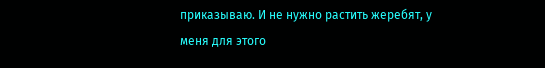приказываю. И не нужно растить жеребят, у меня для этого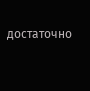достаточно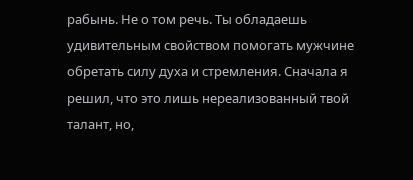рабынь. Не о том речь. Ты обладаешь удивительным свойством помогать мужчине обретать силу духа и стремления. Сначала я решил, что это лишь нереализованный твой талант, но,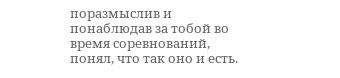поразмыслив и понаблюдав за тобой во время соревнований, понял, что так оно и есть.